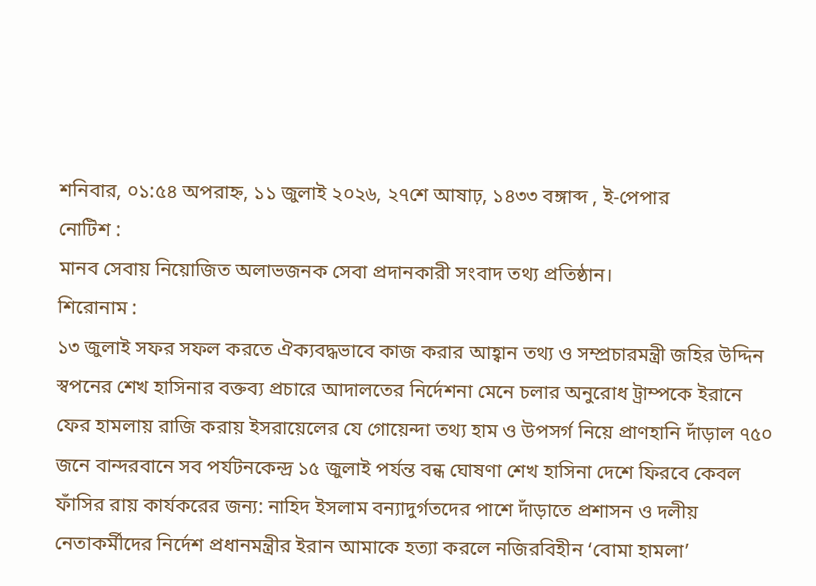শনিবার, ০১:৫৪ অপরাহ্ন, ১১ জুলাই ২০২৬, ২৭শে আষাঢ়, ১৪৩৩ বঙ্গাব্দ , ই-পেপার
নোটিশ :
মানব সেবায় নিয়োজিত অলাভজনক সেবা প্রদানকারী সংবাদ তথ্য প্রতিষ্ঠান।
শিরোনাম :
১৩ জুলাই সফর সফল করতে ঐক্যবদ্ধভাবে কাজ করার আহ্বান তথ্য ও সম্প্রচারমন্ত্রী জহির উদ্দিন স্বপনের শেখ হাসিনার বক্তব্য প্রচারে আদালতের নির্দেশনা মেনে চলার অনুরোধ ট্রাম্পকে ইরানে ফের হামলায় রাজি করায় ইসরায়েলের যে গোয়েন্দা তথ্য হাম ও উপসর্গ নিয়ে প্রাণহানি দাঁড়াল ৭৫০ জনে বান্দরবানে সব পর্যটনকেন্দ্র ১৫ জুলাই পর্যন্ত বন্ধ ঘোষণা শেখ হাসিনা দেশে ফিরবে কেবল ফাঁসির রায় কার্যকরের জন্য: নাহিদ ইসলাম বন্যাদুর্গতদের পাশে দাঁড়াতে প্রশাসন ও দলীয় নেতাকর্মীদের নির্দেশ প্রধানমন্ত্রীর ইরান আমাকে হত্যা করলে নজিরবিহীন ‘বোমা হামলা’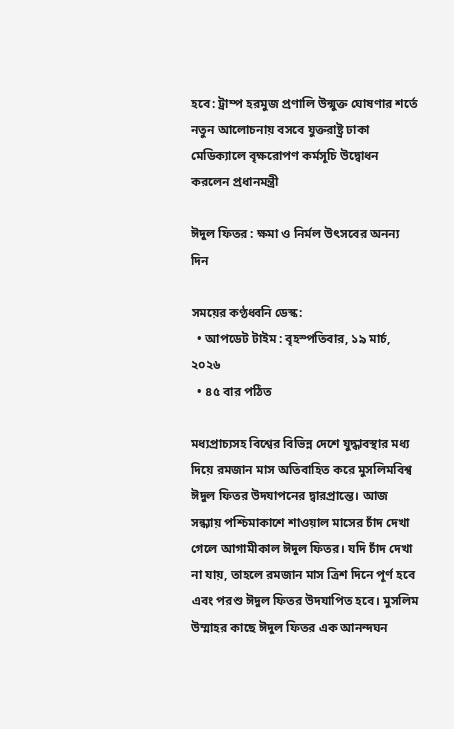হবে: ট্রাম্প হরমুজ প্রণালি উন্মুক্ত ঘোষণার শর্তে নতুন আলোচনায় বসবে যুক্তরাষ্ট্র ঢাকা মেডিক্যালে বৃক্ষরোপণ কর্মসূচি উদ্বোধন করলেন প্রধানমন্ত্রী

ঈদুল ফিতর : ক্ষমা ও নির্মল উৎসবের অনন্য দিন

সময়ের কণ্ঠধ্বনি ডেস্ক:
  • আপডেট টাইম : বৃহস্পতিবার, ১৯ মার্চ, ২০২৬
  • ৪৫ বার পঠিত

মধ্যপ্রাচ্যসহ বিশ্বের বিভিন্ন দেশে যুদ্ধাবস্থার মধ্য দিয়ে রমজান মাস অতিবাহিত করে মুসলিমবিশ্ব ঈদুল ফিতর উদযাপনের দ্বারপ্রান্তে। আজ সন্ধ্যায় পশ্চিমাকাশে শাওয়াল মাসের চাঁদ দেখা গেলে আগামীকাল ঈদুল ফিতর। যদি চাঁদ দেখা না যায়, তাহলে রমজান মাস ত্রিশ দিনে পূর্ণ হবে এবং পরশু ঈদুল ফিতর উদযাপিত হবে। মুসলিম উম্মাহর কাছে ঈদুল ফিতর এক আনন্দঘন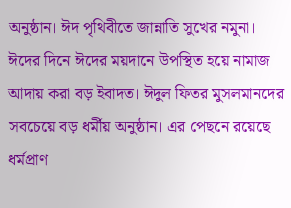অনুষ্ঠান। ঈদ পৃথিবীতে জান্নাতি সুখের নমুনা। ঈদের দিনে ঈদের ময়দানে উপস্থিত হয়ে নামাজ আদায় করা বড় ইবাদত। ঈদুল ফিতর মুসলমানদের সবচেয়ে বড় ধর্মীয় অনুষ্ঠান। এর পেছনে রয়েছে ধর্মপ্রাণ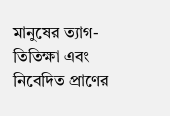মানুষের ত্যাগ-তিতিক্ষা এবং নিবেদিত প্রাণের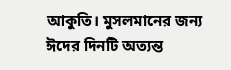আকুতি। মুসলমানের জন্য ঈদের দিনটি অত্যন্ত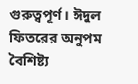গুরুত্বপূর্ণ। ঈদুল ফিতরের অনুপম বৈশিষ্ট্য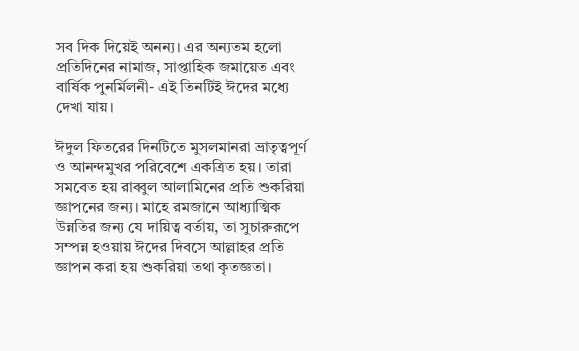সব দিক দিয়েই অনন্য। এর অন্যতম হলো প্রতিদিনের নামাজ, সাপ্তাহিক জমায়েত এবং বার্ষিক পুনর্মিলনী- এই তিনটিই ঈদের মধ্যে দেখা যায়।

ঈদুল ফিতরের দিনটিতে মুসলমানরা ভ্রাতৃত্বপূর্ণ ও আনন্দমুখর পরিবেশে একত্রিত হয়। তারা সমবেত হয় রাব্বুল আলামিনের প্রতি শুকরিয়া জ্ঞাপনের জন্য। মাহে রমজানে আধ্যাত্মিক উন্নতির জন্য যে দায়িত্ব বর্তায়, তা সুচারুরূপে সম্পন্ন হওয়ায় ঈদের দিবসে আল্লাহর প্রতি জ্ঞাপন করা হয় শুকরিয়া তথা কৃতজ্ঞতা।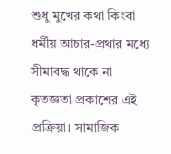শুধু মুখের কথা কিংবা ধর্মীয় আচার-প্রথার মধ্যে সীমাবদ্ধ থাকে না কৃতজ্ঞতা প্রকাশের এই প্রক্রিয়া। সামাজিক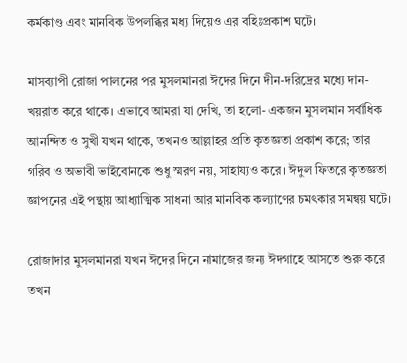কর্মকাণ্ড এবং মানবিক উপলব্ধির মধ্য দিয়েও এর বহিঃপ্রকাশ ঘটে।

মাসব্যাপী রোজা পালনের পর মুসলমানরা ঈদের দিনে দীন-দরিদ্রের মধ্যে দান-খয়রাত করে থাকে। এভাবে আমরা যা দেখি, তা হলো- একজন মুসলমান সর্বাধিক আনন্দিত ও সুখী যখন থাকে, তখনও আল্লাহর প্রতি কৃতজ্ঞতা প্রকাশ করে; তার গরিব ও অভাবী ভাইবোনকে শুধু স্মরণ নয়, সাহায্যও করে। ঈদুল ফিতরে কৃতজ্ঞতা জ্ঞাপনের এই পন্থায় আধ্যাত্মিক সাধনা আর মানবিক কল্যাণের চমৎকার সমন্বয় ঘটে।

রোজাদার মুসলমানরা যখন ঈদের দিনে নামাজের জন্য ঈদগাহে আসতে শুরু করে তখন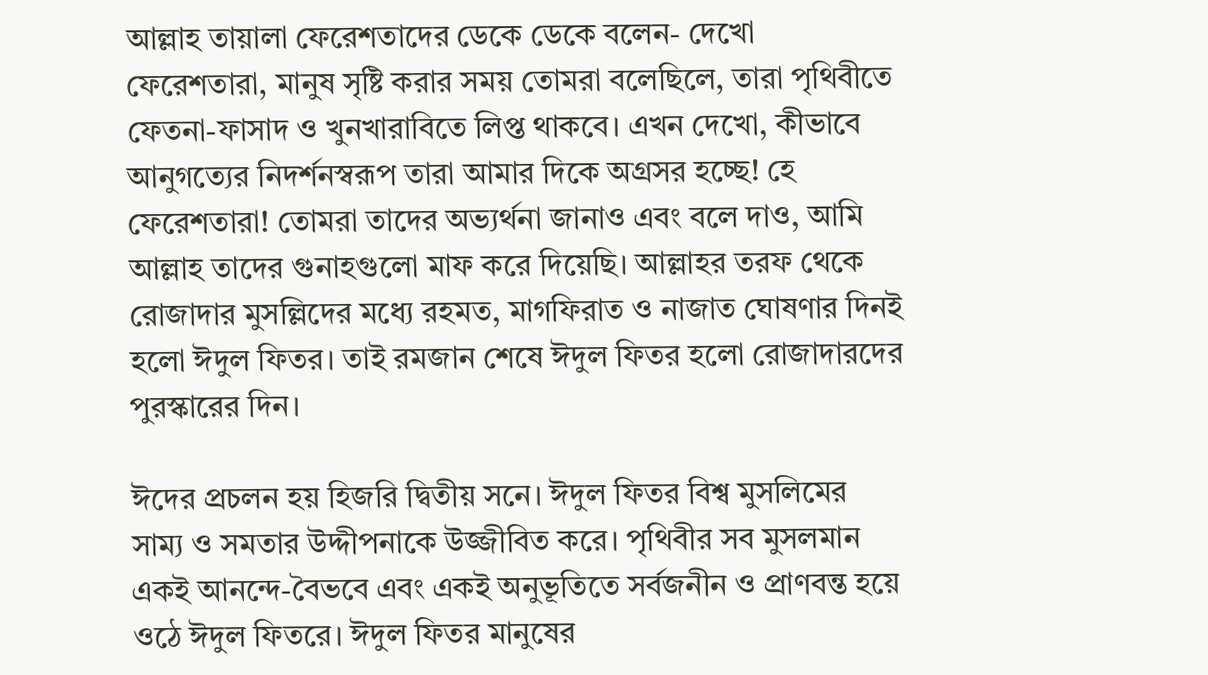আল্লাহ তায়ালা ফেরেশতাদের ডেকে ডেকে বলেন- দেখো ফেরেশতারা, মানুষ সৃষ্টি করার সময় তোমরা বলেছিলে, তারা পৃথিবীতে ফেতনা-ফাসাদ ও খুনখারাবিতে লিপ্ত থাকবে। এখন দেখো, কীভাবে আনুগত্যের নিদর্শনস্বরূপ তারা আমার দিকে অগ্রসর হচ্ছে! হে ফেরেশতারা! তোমরা তাদের অভ্যর্থনা জানাও এবং বলে দাও, আমি আল্লাহ তাদের গুনাহগুলো মাফ করে দিয়েছি। আল্লাহর তরফ থেকে রোজাদার মুসল্লিদের মধ্যে রহমত, মাগফিরাত ও নাজাত ঘোষণার দিনই হলো ঈদুল ফিতর। তাই রমজান শেষে ঈদুল ফিতর হলো রোজাদারদের পুরস্কারের দিন।

ঈদের প্রচলন হয় হিজরি দ্বিতীয় সনে। ঈদুল ফিতর বিশ্ব মুসলিমের সাম্য ও সমতার উদ্দীপনাকে উজ্জীবিত করে। পৃথিবীর সব মুসলমান একই আনন্দে-বৈভবে এবং একই অনুভূতিতে সর্বজনীন ও প্রাণবন্ত হয়ে ওঠে ঈদুল ফিতরে। ঈদুল ফিতর মানুষের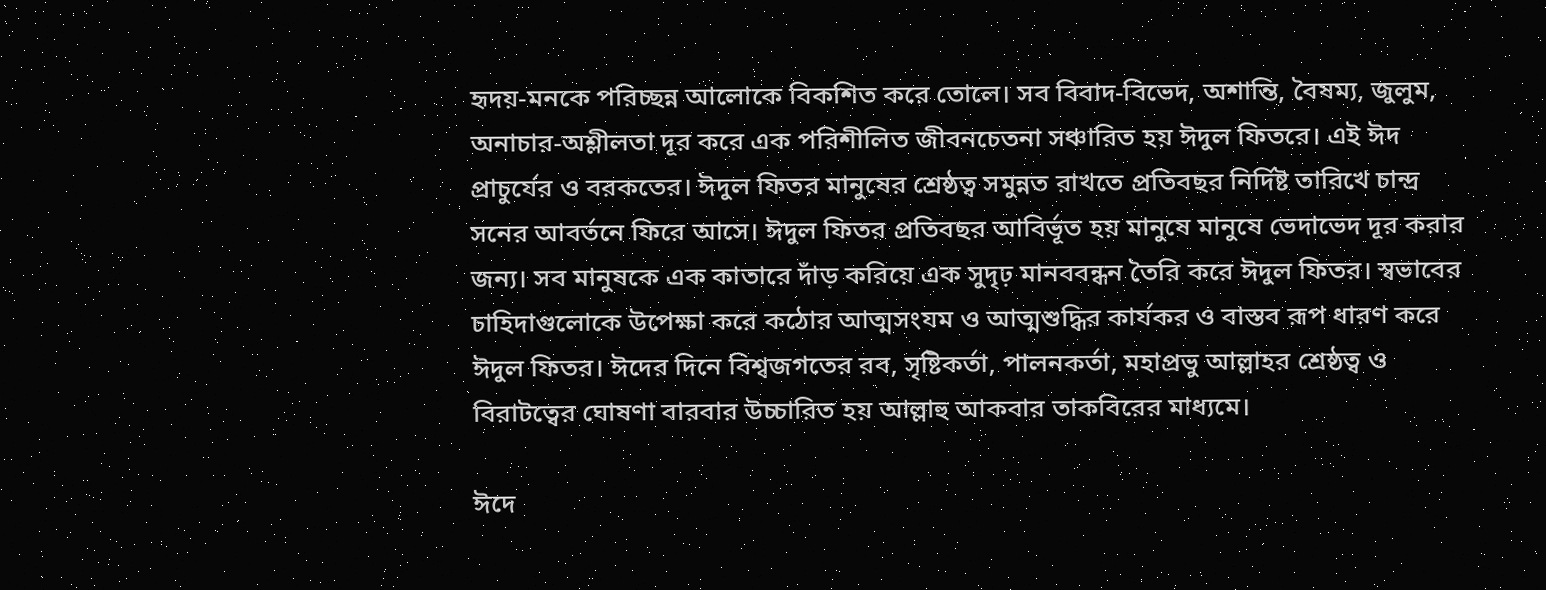হৃদয়-মনকে পরিচ্ছন্ন আলোকে বিকশিত করে তোলে। সব বিবাদ-বিভেদ, অশান্তি, বৈষম্য, জুলুম, অনাচার-অশ্লীলতা দূর করে এক পরিশীলিত জীবনচেতনা সঞ্চারিত হয় ঈদুল ফিতরে। এই ঈদ প্রাচুর্যের ও বরকতের। ঈদুল ফিতর মানুষের শ্রেষ্ঠত্ব সমুন্নত রাখতে প্রতিবছর নির্দিষ্ট তারিখে চান্দ্র সনের আবর্তনে ফিরে আসে। ঈদুল ফিতর প্রতিবছর আবির্ভূত হয় মানুষে মানুষে ভেদাভেদ দূর করার জন্য। সব মানুষকে এক কাতারে দাঁড় করিয়ে এক সুদৃঢ় মানববন্ধন তৈরি করে ঈদুল ফিতর। স্বভাবের চাহিদাগুলোকে উপেক্ষা করে কঠোর আত্মসংযম ও আত্মশুদ্ধির কার্যকর ও বাস্তব রূপ ধারণ করে ঈদুল ফিতর। ঈদের দিনে বিশ্বজগতের রব, সৃষ্টিকর্তা, পালনকর্তা, মহাপ্রভু আল্লাহর শ্রেষ্ঠত্ব ও বিরাটত্বের ঘোষণা বারবার উচ্চারিত হয় আল্লাহু আকবার তাকবিরের মাধ্যমে।

ঈদে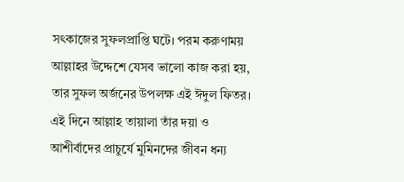সৎকাজের সুফলপ্রাপ্তি ঘটে। পরম করুণাময় আল্লাহর উদ্দেশে যেসব ভালো কাজ করা হয়, তার সুফল অর্জনের উপলক্ষ এই ঈদুল ফিতর। এই দিনে আল্লাহ তায়ালা তাঁর দয়া ও আশীর্বাদের প্রাচুর্যে মুমিনদের জীবন ধন্য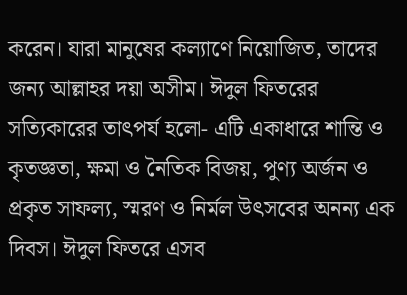করেন। যারা মানুষের কল্যাণে নিয়োজিত, তাদের জন্য আল্লাহর দয়া অসীম। ঈদুল ফিতরের সত্যিকারের তাৎপর্য হলো- এটি একাধারে শান্তি ও কৃতজ্ঞতা, ক্ষমা ও নৈতিক বিজয়, পুণ্য অর্জন ও প্রকৃত সাফল্য, স্মরণ ও নির্মল উৎসবের অনন্য এক দিবস। ঈদুল ফিতরে এসব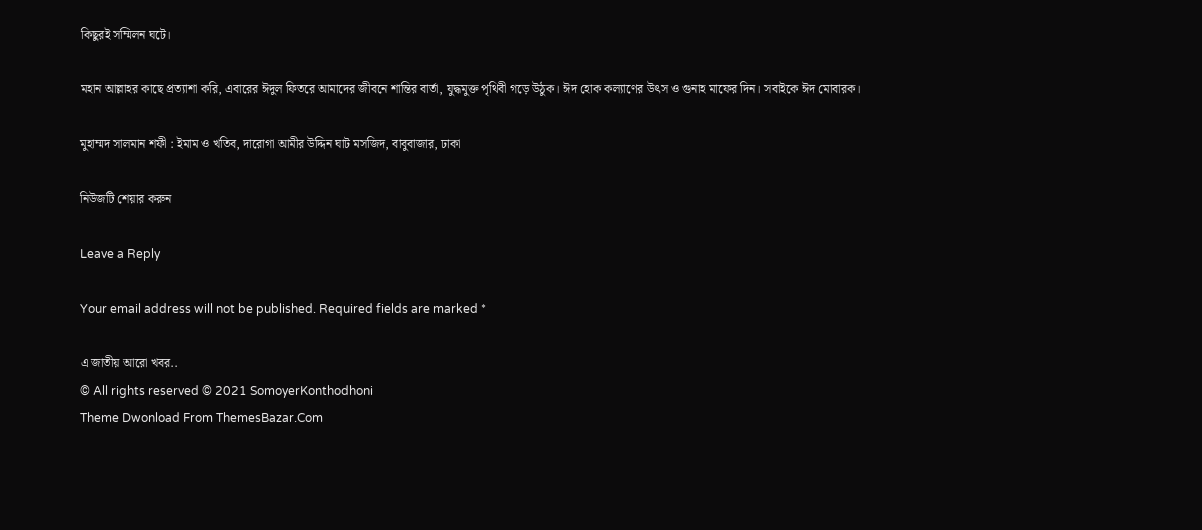কিছুরই সম্মিলন ঘটে।

মহান আল্লাহর কাছে প্রত্যাশা করি, এবারের ঈদুল ফিতরে আমাদের জীবনে শান্তির বার্তা, যুদ্ধমুক্ত পৃথিবী গড়ে উঠুক। ঈদ হোক কল্যাণের উৎস ও গুনাহ মাফের দিন। সবাইকে ঈদ মোবারক।

মুহাম্মদ সালমান শফী : ইমাম ও খতিব, দারোগা আমীর উদ্দিন ঘাট মসজিদ, বাবুবাজার, ঢাকা

নিউজটি শেয়ার করুন

Leave a Reply

Your email address will not be published. Required fields are marked *

এ জাতীয় আরো খবর..
© All rights reserved © 2021 SomoyerKonthodhoni
Theme Dwonload From ThemesBazar.Com